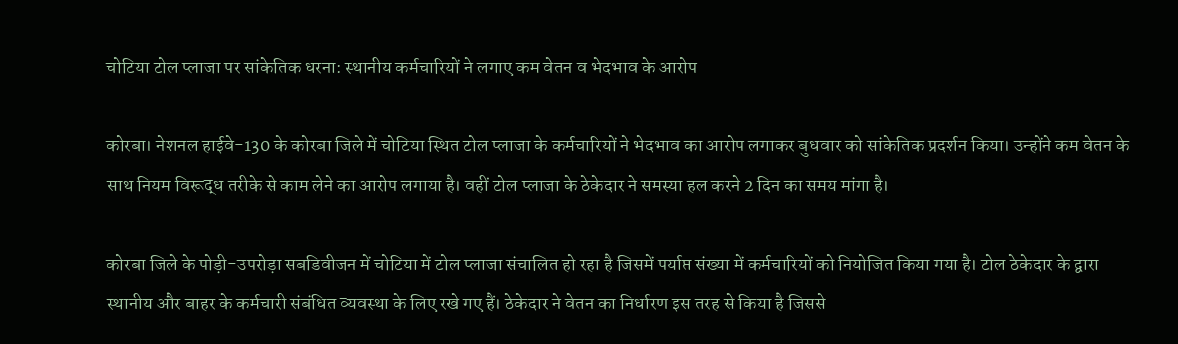चोटिया टोल प्लाजा पर सांकेतिक धरना: स्थानीय कर्मचारियों ने लगाए कम वेतन व भेदभाव के आरोप

कोरबा। नेशनल हाईवे-130 के कोरबा जिले में चोटिया स्थित टोल प्लाजा के कर्मचारियों ने भेदभाव का आरोप लगाकर बुधवार को सांकेतिक प्रदर्शन किया। उन्होंने कम वेतन के साथ नियम विरूद्ध तरीके से काम लेने का आरोप लगाया है। वहीं टोल प्लाजा के ठेकेदार ने समस्या हल करने 2 दिन का समय मांगा है।

कोरबा जिले के पोड़ी-उपरोड़ा सबडिवीजन में चोटिया में टोल प्लाजा संचालित हो रहा है जिसमें पर्याप्त संख्या में कर्मचारियों को नियोजित किया गया है। टोल ठेकेदार के द्वारा स्थानीय और बाहर के कर्मचारी संबंधित व्यवस्था के लिए रखे गए हैं। ठेकेदार ने वेतन का निर्धारण इस तरह से किया है जिससे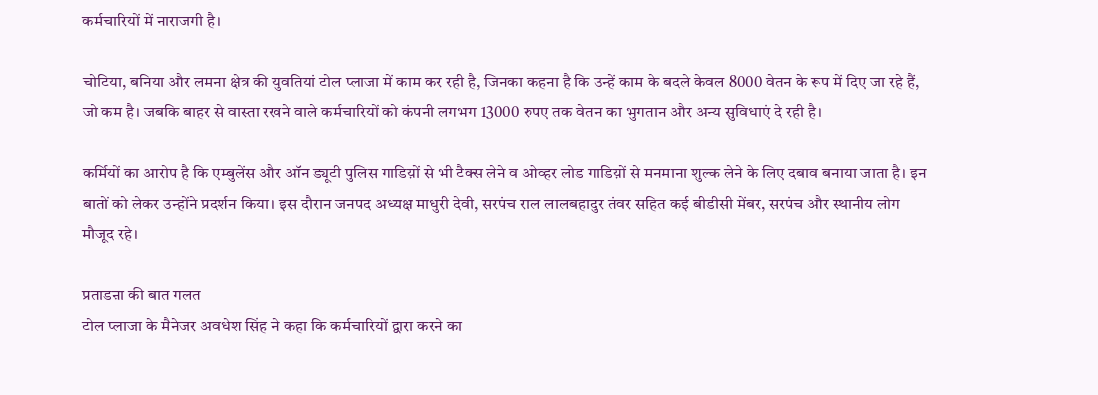कर्मचारियों में नाराजगी है।

चोटिया, बनिया और लमना क्षेत्र की युवतियां टोल प्लाजा में काम कर रही है, जिनका कहना है कि उन्हें काम के बदले केवल 8000 वेतन के रूप में दिए जा रहे हैं, जो कम है। जबकि बाहर से वास्ता रखने वाले कर्मचारियों को कंपनी लगभग 13000 रुपए तक वेतन का भुगतान और अन्य सुविधाएं दे रही है।

कर्मियों का आरोप है कि एम्बुलेंस और ऑन ड्यूटी पुलिस गाडिय़ों से भी टैक्स लेने व ओव्हर लोड गाडिय़ों से मनमाना शुल्क लेने के लिए दबाव बनाया जाता है। इन बातों को लेकर उन्होंने प्रदर्शन किया। इस दौरान जनपद अध्यक्ष माधुरी देवी, सरपंच राल लालबहादुर तंवर सहित कई बीडीसी मेंबर, सरपंच और स्थानीय लोग मौजूद रहे।

प्रताडऩा की बात गलत
टोल प्लाजा के मैनेजर अवधेश सिंह ने कहा कि कर्मचारियों द्वारा करने का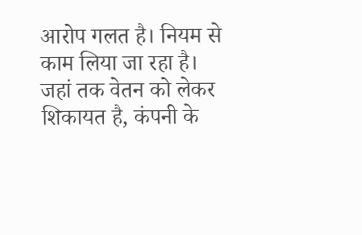आरोप गलत है। नियम से काम लिया जा रहा है। जहां तक वेतन को लेकर शिकायत है, कंपनी के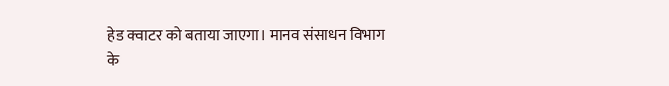हेड क्वाटर को बताया जाएगा। मानव संसाधन विभाग के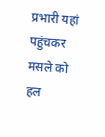प्रभारी यहां पहुंचकर मसले को हल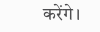करेंगे।